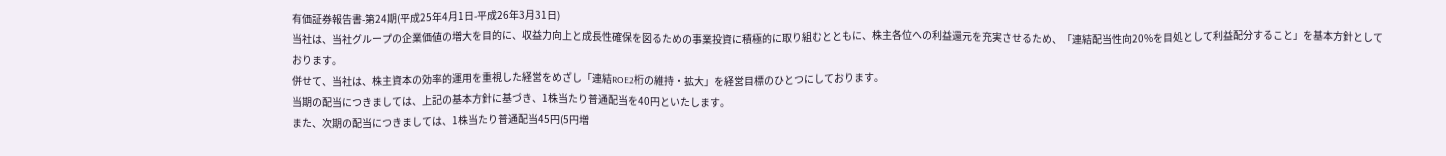有価証券報告書-第24期(平成25年4月1日-平成26年3月31日)
当社は、当社グループの企業価値の増大を目的に、収益力向上と成長性確保を図るための事業投資に積極的に取り組むとともに、株主各位への利益還元を充実させるため、「連結配当性向20%を目処として利益配分すること」を基本方針としております。
併せて、当社は、株主資本の効率的運用を重視した経営をめざし「連結ROE2桁の維持・拡大」を経営目標のひとつにしております。
当期の配当につきましては、上記の基本方針に基づき、1株当たり普通配当を40円といたします。
また、次期の配当につきましては、1株当たり普通配当45円(5円増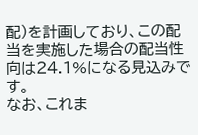配)を計画しており、この配当を実施した場合の配当性向は24.1%になる見込みです。
なお、これま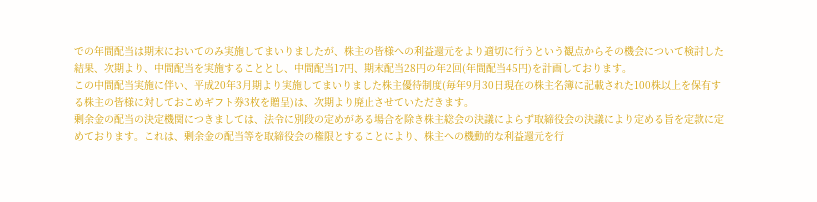での年間配当は期末においてのみ実施してまいりましたが、株主の皆様への利益還元をより適切に行うという観点からその機会について検討した結果、次期より、中間配当を実施することとし、中間配当17円、期末配当28円の年2回(年間配当45円)を計画しております。
この中間配当実施に伴い、平成20年3月期より実施してまいりました株主優待制度(毎年9月30日現在の株主名簿に記載された100株以上を保有する株主の皆様に対しておこめギフト券3枚を贈呈)は、次期より廃止させていただきます。
剰余金の配当の決定機関につきましては、法令に別段の定めがある場合を除き株主総会の決議によらず取締役会の決議により定める旨を定款に定めております。これは、剰余金の配当等を取締役会の権限とすることにより、株主への機動的な利益還元を行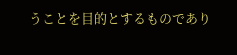うことを目的とするものであり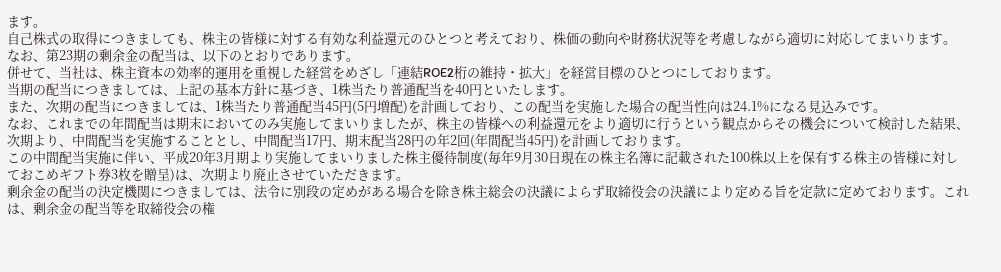ます。
自己株式の取得につきましても、株主の皆様に対する有効な利益還元のひとつと考えており、株価の動向や財務状況等を考慮しながら適切に対応してまいります。
なお、第23期の剰余金の配当は、以下のとおりであります。
併せて、当社は、株主資本の効率的運用を重視した経営をめざし「連結ROE2桁の維持・拡大」を経営目標のひとつにしております。
当期の配当につきましては、上記の基本方針に基づき、1株当たり普通配当を40円といたします。
また、次期の配当につきましては、1株当たり普通配当45円(5円増配)を計画しており、この配当を実施した場合の配当性向は24.1%になる見込みです。
なお、これまでの年間配当は期末においてのみ実施してまいりましたが、株主の皆様への利益還元をより適切に行うという観点からその機会について検討した結果、次期より、中間配当を実施することとし、中間配当17円、期末配当28円の年2回(年間配当45円)を計画しております。
この中間配当実施に伴い、平成20年3月期より実施してまいりました株主優待制度(毎年9月30日現在の株主名簿に記載された100株以上を保有する株主の皆様に対しておこめギフト券3枚を贈呈)は、次期より廃止させていただきます。
剰余金の配当の決定機関につきましては、法令に別段の定めがある場合を除き株主総会の決議によらず取締役会の決議により定める旨を定款に定めております。これは、剰余金の配当等を取締役会の権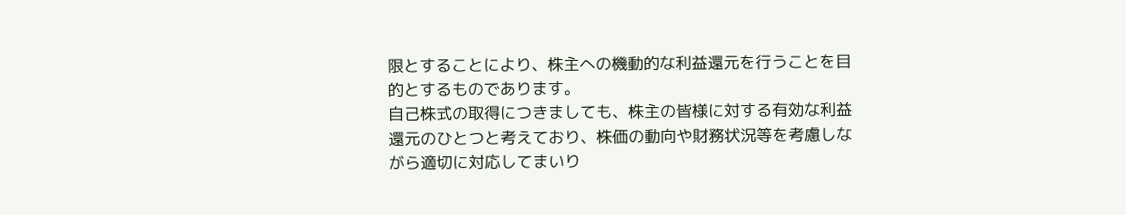限とすることにより、株主への機動的な利益還元を行うことを目的とするものであります。
自己株式の取得につきましても、株主の皆様に対する有効な利益還元のひとつと考えており、株価の動向や財務状況等を考慮しながら適切に対応してまいり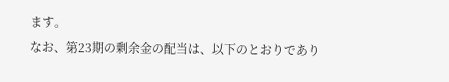ます。
なお、第23期の剰余金の配当は、以下のとおりであり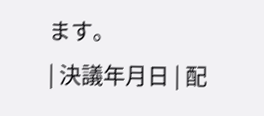ます。
| 決議年月日 | 配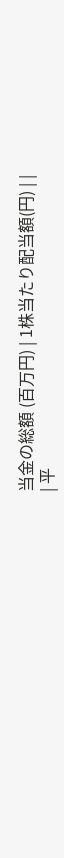当金の総額 (百万円) | 1株当たり配当額(円) | |
| 平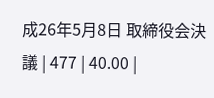成26年5月8日 取締役会決議 | 477 | 40.00 |